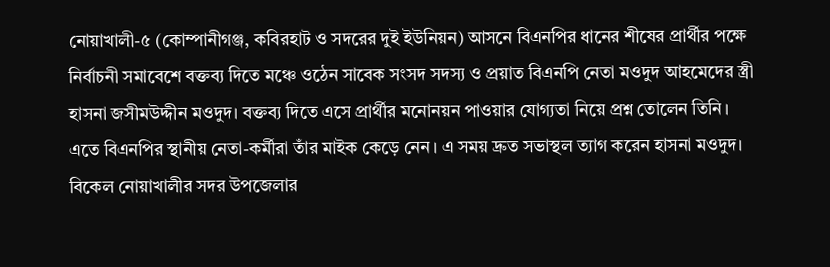নোয়াখালী-৫ (কোম্পানীগঞ্জ, কবিরহাট ও সদরের দুই ইউনিয়ন) আসনে বিএনপির ধানের শীষের প্রার্থীর পক্ষে নির্বাচনী সমাবেশে বক্তব্য দিতে মঞ্চে ওঠেন সাবেক সংসদ সদস্য ও প্রয়াত বিএনপি নেতা মওদুদ আহমেদের স্ত্রী হাসনা জসীমউদ্দীন মওদুদ। বক্তব্য দিতে এসে প্রার্থীর মনোনয়ন পাওয়ার যোগ্যতা নিয়ে প্রশ্ন তোলেন তিনি।
এতে বিএনপির স্থানীয় নেতা-কর্মীরা তাঁর মাইক কেড়ে নেন। এ সময় দ্রুত সভাস্থল ত্যাগ করেন হাসনা মওদুদ। বিকেল নোয়াখালীর সদর উপজেলার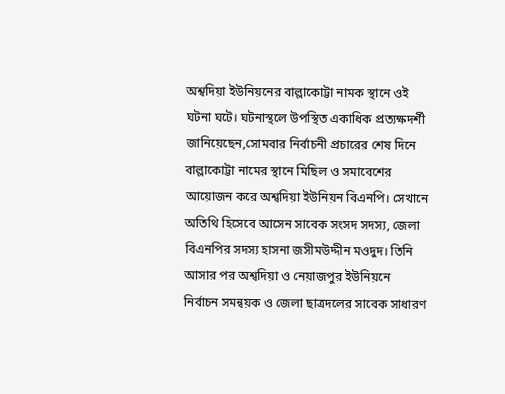অশ্বদিয়া ইউনিয়নের বাল্লাকোট্টা নামক স্থানে ওই ঘটনা ঘটে। ঘটনাস্থলে উপস্থিত একাধিক প্রত্যক্ষদর্শী জানিয়েছেন,সোমবার নির্বাচনী প্রচারের শেষ দিনে বাল্লাকোট্টা নামের স্থানে মিছিল ও সমাবেশের আয়োজন করে অশ্বদিয়া ইউনিয়ন বিএনপি। সেখানে অতিথি হিসেবে আসেন সাবেক সংসদ সদস্য, জেলা বিএনপির সদস্য হাসনা জসীমউদ্দীন মওদুদ। তিনি আসার পর অশ্বদিয়া ও নেয়াজপুর ইউনিয়নে নির্বাচন সমন্বয়ক ও জেলা ছাত্রদলের সাবেক সাধারণ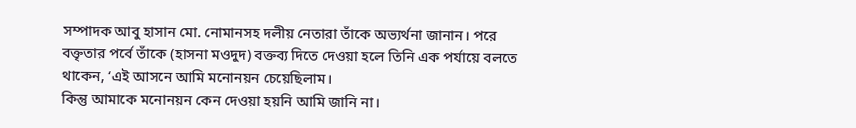সম্পাদক আবু হাসান মো. নোমানসহ দলীয় নেতারা তাঁকে অভ্যর্থনা জানান। পরে বক্তৃতার পর্বে তাঁকে (হাসনা মওদুদ) বক্তব্য দিতে দেওয়া হলে তিনি এক পর্যায়ে বলতে থাকেন, ‘এই আসনে আমি মনোনয়ন চেয়েছিলাম।
কিন্তু আমাকে মনোনয়ন কেন দেওয়া হয়নি আমি জানি না।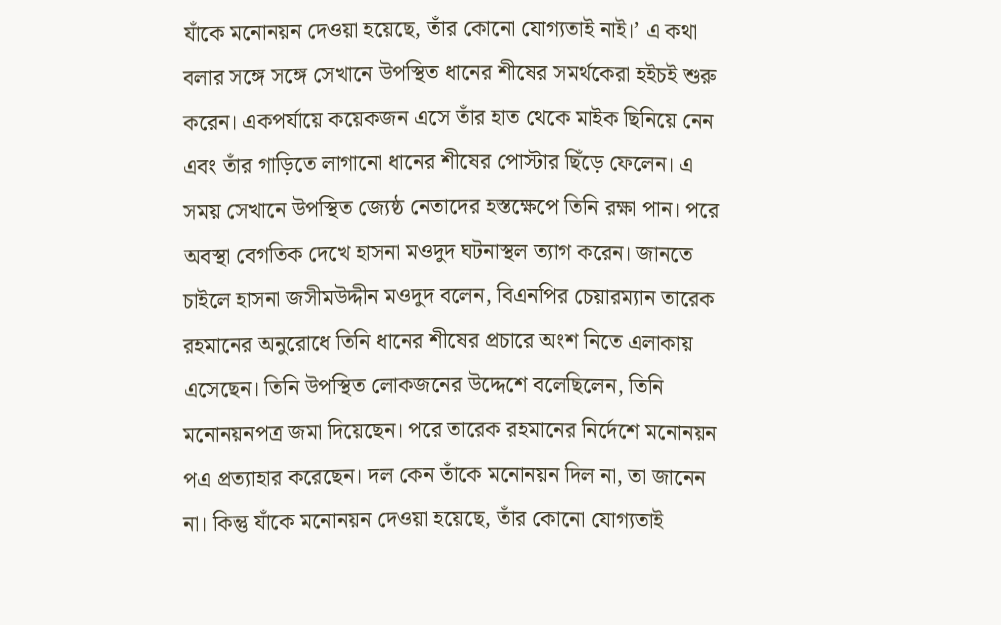যাঁকে মনোনয়ন দেওয়া হয়েছে, তাঁর কোনো যোগ্যতাই নাই।’ এ কথা বলার সঙ্গে সঙ্গে সেখানে উপস্থিত ধানের শীষের সমর্থকেরা হইচই শুরু করেন। একপর্যায়ে কয়েকজন এসে তাঁর হাত থেকে মাইক ছিনিয়ে নেন এবং তাঁর গাড়িতে লাগানো ধানের শীষের পোস্টার ছিঁড়ে ফেলেন। এ সময় সেখানে উপস্থিত জ্যেষ্ঠ নেতাদের হস্তক্ষেপে তিনি রক্ষা পান। পরে অবস্থা বেগতিক দেখে হাসনা মওদুদ ঘটনাস্থল ত্যাগ করেন। জানতে চাইলে হাসনা জসীমউদ্দীন মওদুদ বলেন, বিএনপির চেয়ারম্যান তারেক রহমানের অনুরোধে তিনি ধানের শীষের প্রচারে অংশ নিতে এলাকায় এসেছেন। তিনি উপস্থিত লোকজনের উদ্দেশে বলেছিলেন, তিনি মনোনয়নপত্র জমা দিয়েছেন। পরে তারেক রহমানের নির্দেশে মনোনয়ন পএ প্রত্যাহার করেছেন। দল কেন তাঁকে মনোনয়ন দিল না, তা জানেন না। কিন্তু যাঁকে মনোনয়ন দেওয়া হয়েছে, তাঁর কোনো যোগ্যতাই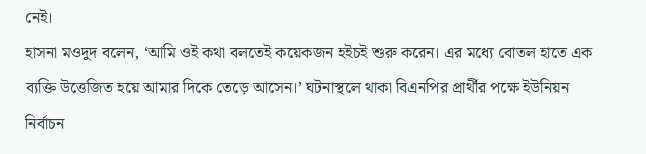নেই।
হাসনা মওদুদ বলেন, ‘আমি ওই কথা বলতেই কয়েকজন হইচই শুরু করেন। এর মধ্যে বোতল হাতে এক ব্যক্তি উত্তেজিত হয়ে আমার দিকে তেড়ে আসেন।’ ঘটনাস্থলে থাকা বিএনপির প্রার্থীর পক্ষে ইউনিয়ন নির্বাচন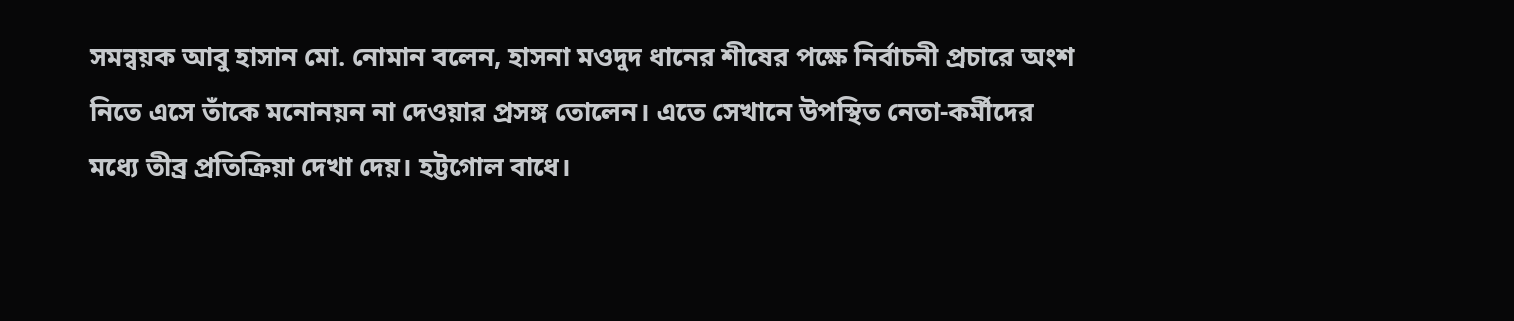সমন্বয়ক আবু হাসান মো. নোমান বলেন, হাসনা মওদুদ ধানের শীষের পক্ষে নির্বাচনী প্রচারে অংশ নিতে এসে তাঁকে মনোনয়ন না দেওয়ার প্রসঙ্গ তোলেন। এতে সেখানে উপস্থিত নেতা-কর্মীদের মধ্যে তীব্র প্রতিক্রিয়া দেখা দেয়। হট্টগোল বাধে।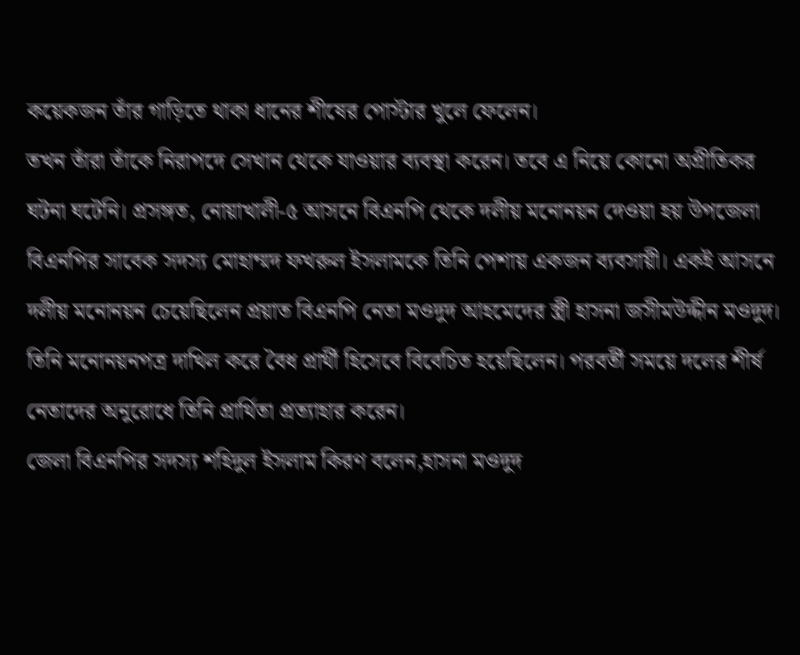কয়েকজন তাঁর গাড়িতে থাকা ধানের শীষের পোস্টার খুলে ফেলেন।
তখন তাঁরা তাঁকে নিরাপদে সেখান থেকে যাওয়ার ব্যবস্থা করেন। তবে এ নিয়ে কোনো অপ্রীতিকর ঘটনা ঘটেনি। প্রসঙ্গত, নোয়াখালী-৫ আসনে বিএনপি থেকে দলীয় মনোনয়ন দেওয়া হয় উপজেলা বিএনপির সাবেক সদস্য মোহাম্মদ ফখরুল ইসলামকে তিনি পেশায় একজন ব্যবসায়ী। একই আসনে দলীয় মনোনয়ন চেয়েছিলেন প্রয়াত বিএনপি নেতা মওদুদ আহমেদের স্ত্রী হাসনা জসীমউদ্দীন মওদুদ। তিনি মনোনয়নপত্র দাখিল করে বৈধ প্রার্থী হিসেবে বিবেচিত হয়েছিলেন। পরবর্তী সময়ে দলের শীর্ষ নেতাদের অনুরোধে তিনি প্রার্থিতা প্রত্যাহার করেন।
জেলা বিএনপির সদস্য শহিদুল ইসলাম কিরণ বলেন,হাসনা মওদুদ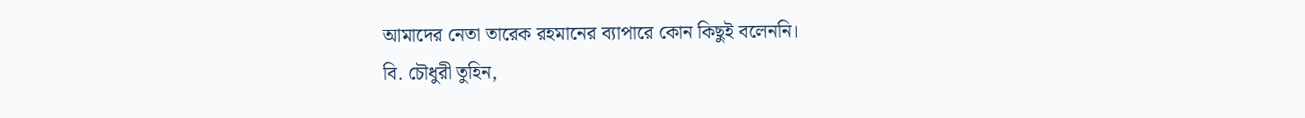আমাদের নেতা তারেক রহমানের ব্যাপারে কোন কিছুই বলেননি।
বি. চৌধুরী তুহিন,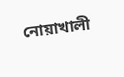নোয়াখালী